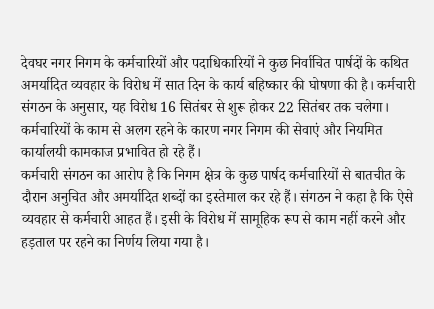देवघर नगर निगम के कर्मचारियों और पदाधिकारियों ने कुछ निर्वाचित पार्षदों के कथित अमर्यादित व्यवहार के विरोध में सात दिन के कार्य बहिष्कार की घोषणा की है। कर्मचारी संगठन के अनुसार, यह विरोध 16 सितंबर से शुरू होकर 22 सितंबर तक चलेगा। कर्मचारियों के काम से अलग रहने के कारण नगर निगम की सेवाएं और नियमित कार्यालयी कामकाज प्रभावित हो रहे हैं।
कर्मचारी संगठन का आरोप है कि निगम क्षेत्र के कुछ पार्षद कर्मचारियों से बातचीत के दौरान अनुचित और अमर्यादित शब्दों का इस्तेमाल कर रहे हैं। संगठन ने कहा है कि ऐसे व्यवहार से कर्मचारी आहत हैं। इसी के विरोध में सामूहिक रूप से काम नहीं करने और हड़ताल पर रहने का निर्णय लिया गया है।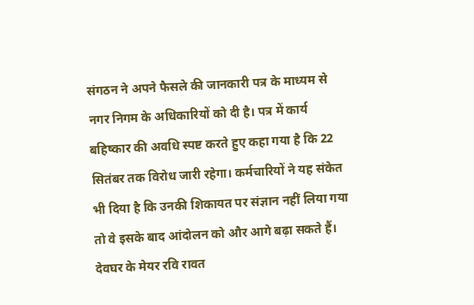संगठन ने अपने फैसले की जानकारी पत्र के माध्यम से नगर निगम के अधिकारियों को दी है। पत्र में कार्य बहिष्कार की अवधि स्पष्ट करते हुए कहा गया है कि 22 सितंबर तक विरोध जारी रहेगा। कर्मचारियों ने यह संकेत भी दिया है कि उनकी शिकायत पर संज्ञान नहीं लिया गया तो वे इसके बाद आंदोलन को और आगे बढ़ा सकते हैं।
देवघर के मेयर रवि रावत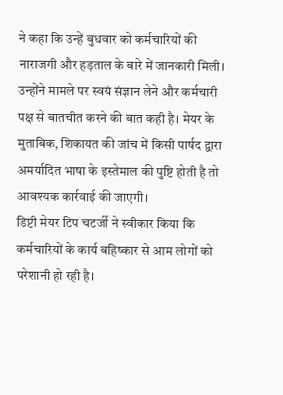ने कहा कि उन्हें बुधवार को कर्मचारियों की नाराजगी और हड़ताल के बारे में जानकारी मिली। उन्होंने मामले पर स्वयं संज्ञान लेने और कर्मचारी पक्ष से बातचीत करने की बात कही है। मेयर के मुताबिक, शिकायत की जांच में किसी पार्षद द्वारा अमर्यादित भाषा के इस्तेमाल की पुष्टि होती है तो आवश्यक कार्रवाई की जाएगी।
डिप्टी मेयर टिप चटर्जी ने स्वीकार किया कि कर्मचारियों के कार्य बहिष्कार से आम लोगों को परेशानी हो रही है।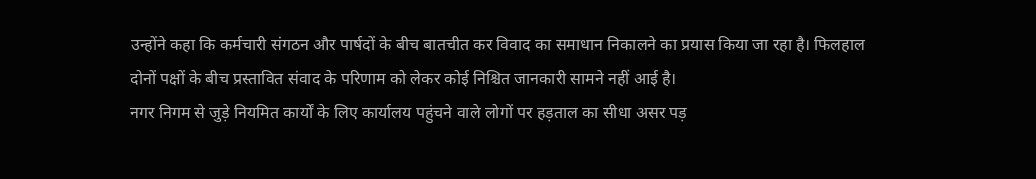उन्होंने कहा कि कर्मचारी संगठन और पार्षदों के बीच बातचीत कर विवाद का समाधान निकालने का प्रयास किया जा रहा है। फिलहाल दोनों पक्षों के बीच प्रस्तावित संवाद के परिणाम को लेकर कोई निश्चित जानकारी सामने नहीं आई है।
नगर निगम से जुड़े नियमित कार्यों के लिए कार्यालय पहुंचने वाले लोगों पर हड़ताल का सीधा असर पड़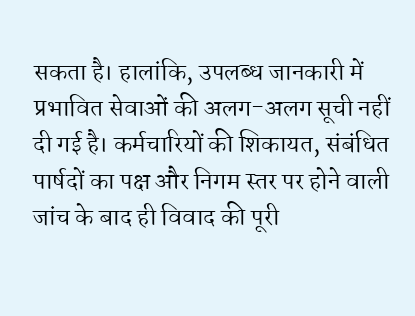सकता है। हालांकि, उपलब्ध जानकारी में प्रभावित सेवाओं की अलग-अलग सूची नहीं दी गई है। कर्मचारियों की शिकायत, संबंधित पार्षदों का पक्ष और निगम स्तर पर होने वाली जांच के बाद ही विवाद की पूरी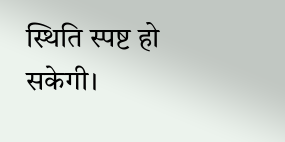स्थिति स्पष्ट हो सकेगी।